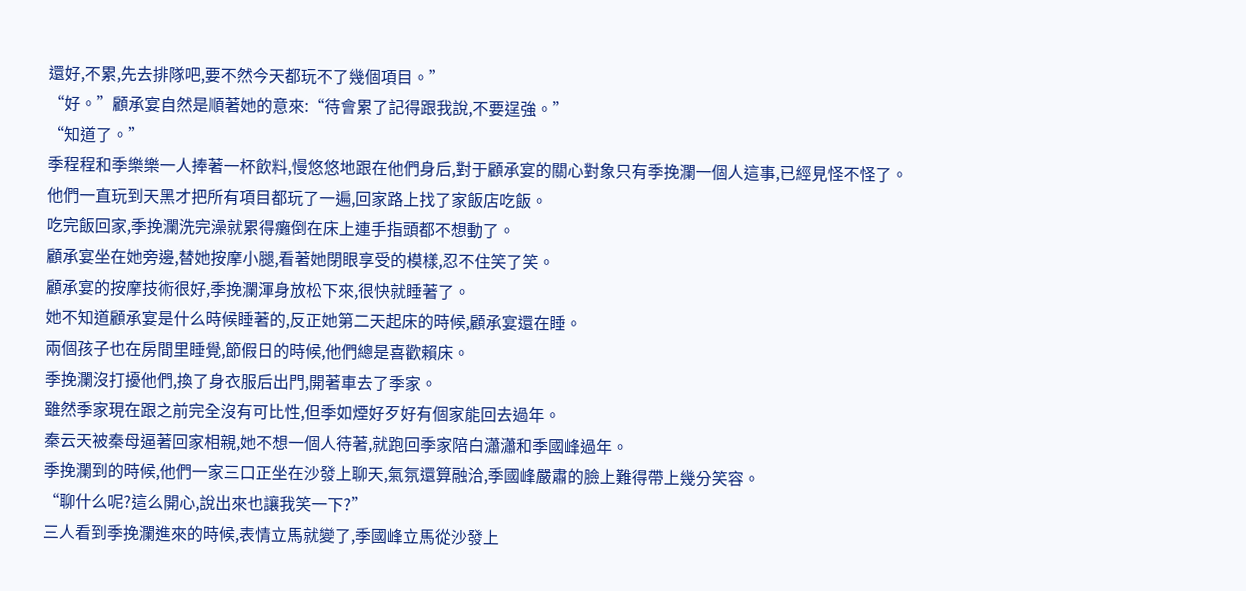還好,不累,先去排隊吧,要不然今天都玩不了幾個項目。”
“好。”顧承宴自然是順著她的意來:“待會累了記得跟我說,不要逞強。”
“知道了。”
季程程和季樂樂一人捧著一杯飲料,慢悠悠地跟在他們身后,對于顧承宴的關心對象只有季挽瀾一個人這事,已經見怪不怪了。
他們一直玩到天黑才把所有項目都玩了一遍,回家路上找了家飯店吃飯。
吃完飯回家,季挽瀾洗完澡就累得癱倒在床上連手指頭都不想動了。
顧承宴坐在她旁邊,替她按摩小腿,看著她閉眼享受的模樣,忍不住笑了笑。
顧承宴的按摩技術很好,季挽瀾渾身放松下來,很快就睡著了。
她不知道顧承宴是什么時候睡著的,反正她第二天起床的時候,顧承宴還在睡。
兩個孩子也在房間里睡覺,節假日的時候,他們總是喜歡賴床。
季挽瀾沒打擾他們,換了身衣服后出門,開著車去了季家。
雖然季家現在跟之前完全沒有可比性,但季如煙好歹好有個家能回去過年。
秦云天被秦母逼著回家相親,她不想一個人待著,就跑回季家陪白瀟瀟和季國峰過年。
季挽瀾到的時候,他們一家三口正坐在沙發上聊天,氣氛還算融洽,季國峰嚴肅的臉上難得帶上幾分笑容。
“聊什么呢?這么開心,說出來也讓我笑一下?”
三人看到季挽瀾進來的時候,表情立馬就變了,季國峰立馬從沙發上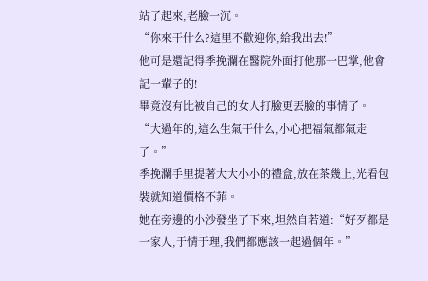站了起來,老臉一沉。
“你來干什么?這里不歡迎你,給我出去!”
他可是還記得季挽瀾在醫院外面打他那一巴掌,他會記一輩子的!
畢竟沒有比被自己的女人打臉更丟臉的事情了。
“大過年的,這么生氣干什么,小心把福氣都氣走了。”
季挽瀾手里提著大大小小的禮盒,放在茶幾上,光看包裝就知道價格不菲。
她在旁邊的小沙發坐了下來,坦然自若道:“好歹都是一家人,于情于理,我們都應該一起過個年。”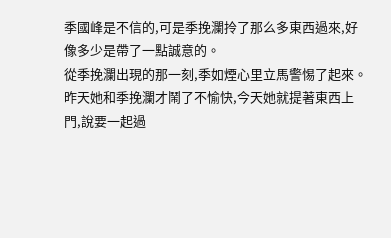季國峰是不信的,可是季挽瀾拎了那么多東西過來,好像多少是帶了一點誠意的。
從季挽瀾出現的那一刻,季如煙心里立馬警惕了起來。
昨天她和季挽瀾才鬧了不愉快,今天她就提著東西上門,說要一起過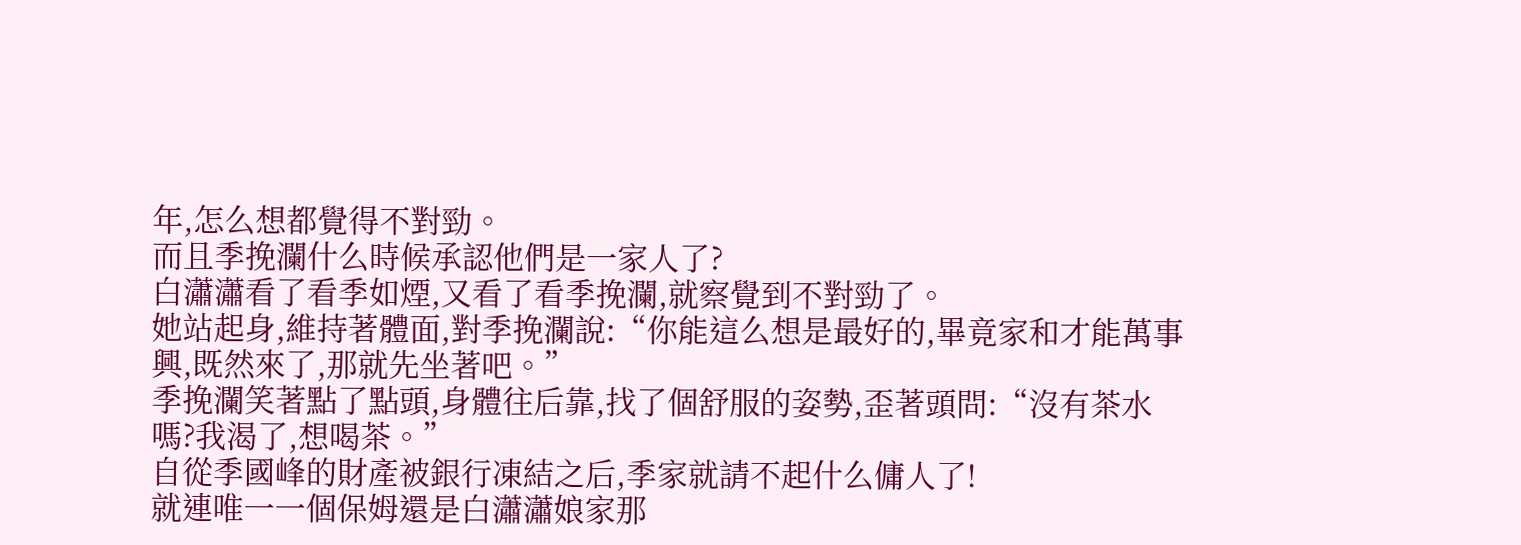年,怎么想都覺得不對勁。
而且季挽瀾什么時候承認他們是一家人了?
白瀟瀟看了看季如煙,又看了看季挽瀾,就察覺到不對勁了。
她站起身,維持著體面,對季挽瀾說:“你能這么想是最好的,畢竟家和才能萬事興,既然來了,那就先坐著吧。”
季挽瀾笑著點了點頭,身體往后靠,找了個舒服的姿勢,歪著頭問:“沒有茶水嗎?我渴了,想喝茶。”
自從季國峰的財產被銀行凍結之后,季家就請不起什么傭人了!
就連唯一一個保姆還是白瀟瀟娘家那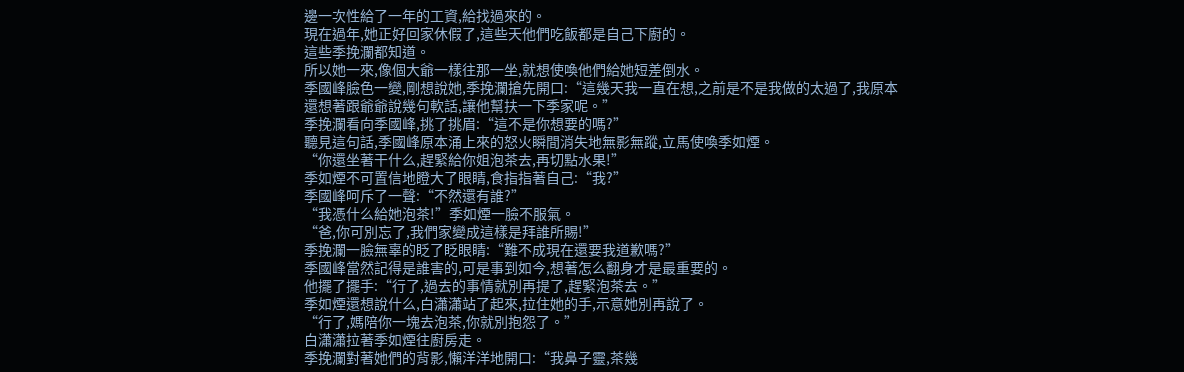邊一次性給了一年的工資,給找過來的。
現在過年,她正好回家休假了,這些天他們吃飯都是自己下廚的。
這些季挽瀾都知道。
所以她一來,像個大爺一樣往那一坐,就想使喚他們給她短差倒水。
季國峰臉色一變,剛想說她,季挽瀾搶先開口:“這幾天我一直在想,之前是不是我做的太過了,我原本還想著跟爺爺說幾句軟話,讓他幫扶一下季家呢。”
季挽瀾看向季國峰,挑了挑眉:“這不是你想要的嗎?”
聽見這句話,季國峰原本涌上來的怒火瞬間消失地無影無蹤,立馬使喚季如煙。
“你還坐著干什么,趕緊給你姐泡茶去,再切點水果!”
季如煙不可置信地瞪大了眼睛,食指指著自己:“我?”
季國峰呵斥了一聲:“不然還有誰?”
“我憑什么給她泡茶!”季如煙一臉不服氣。
“爸,你可別忘了,我們家變成這樣是拜誰所賜!”
季挽瀾一臉無辜的眨了眨眼睛:“難不成現在還要我道歉嗎?”
季國峰當然記得是誰害的,可是事到如今,想著怎么翻身才是最重要的。
他擺了擺手:“行了,過去的事情就別再提了,趕緊泡茶去。”
季如煙還想說什么,白瀟瀟站了起來,拉住她的手,示意她別再說了。
“行了,媽陪你一塊去泡茶,你就別抱怨了。”
白瀟瀟拉著季如煙往廚房走。
季挽瀾對著她們的背影,懶洋洋地開口:“我鼻子靈,茶幾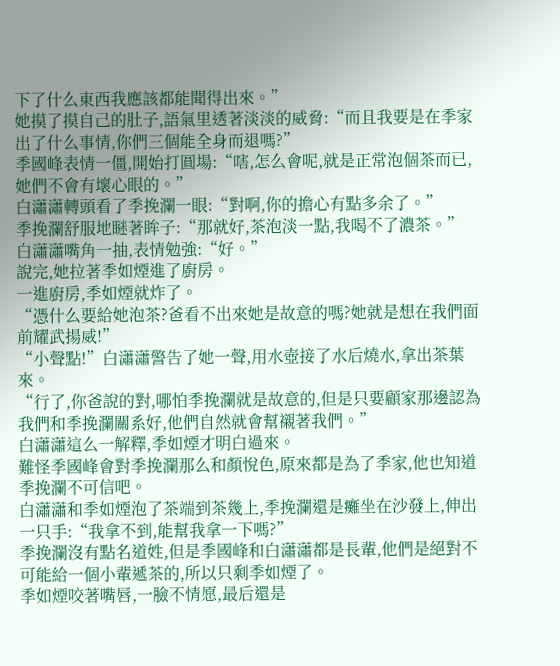下了什么東西我應該都能聞得出來。”
她摸了摸自己的肚子,語氣里透著淡淡的威脅:“而且我要是在季家出了什么事情,你們三個能全身而退嗎?”
季國峰表情一僵,開始打圓場:“嗐,怎么會呢,就是正常泡個茶而已,她們不會有壞心眼的。”
白瀟瀟轉頭看了季挽瀾一眼:“對啊,你的擔心有點多余了。”
季挽瀾舒服地瞇著眸子:“那就好,茶泡淡一點,我喝不了濃茶。”
白瀟瀟嘴角一抽,表情勉強:“好。”
說完,她拉著季如煙進了廚房。
一進廚房,季如煙就炸了。
“憑什么要給她泡茶?爸看不出來她是故意的嗎?她就是想在我們面前耀武揚威!”
“小聲點!”白瀟瀟警告了她一聲,用水壺接了水后燒水,拿出茶葉來。
“行了,你爸說的對,哪怕季挽瀾就是故意的,但是只要顧家那邊認為我們和季挽瀾關系好,他們自然就會幫襯著我們。”
白瀟瀟這么一解釋,季如煙才明白過來。
難怪季國峰會對季挽瀾那么和顏悅色,原來都是為了季家,他也知道季挽瀾不可信吧。
白瀟瀟和季如煙泡了茶端到茶幾上,季挽瀾還是癱坐在沙發上,伸出一只手:“我拿不到,能幫我拿一下嗎?”
季挽瀾沒有點名道姓,但是季國峰和白瀟瀟都是長輩,他們是絕對不可能給一個小輩遞茶的,所以只剩季如煙了。
季如煙咬著嘴唇,一臉不情愿,最后還是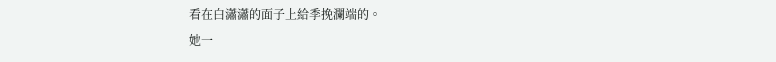看在白瀟瀟的面子上給季挽瀾端的。
她一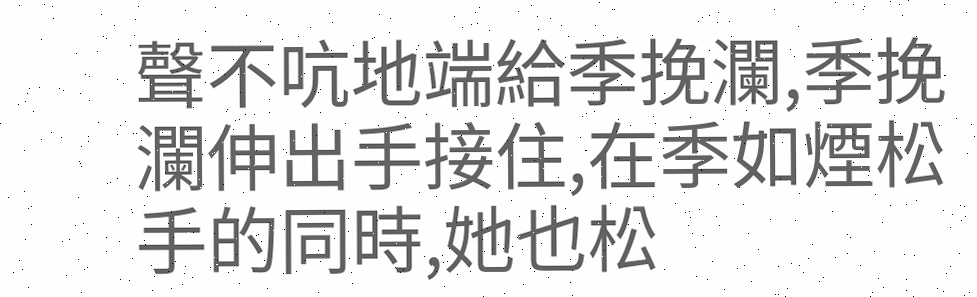聲不吭地端給季挽瀾,季挽瀾伸出手接住,在季如煙松手的同時,她也松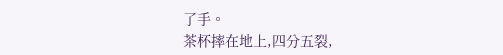了手。
茶杯摔在地上,四分五裂,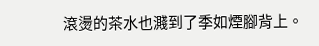滾燙的茶水也濺到了季如煙腳背上。